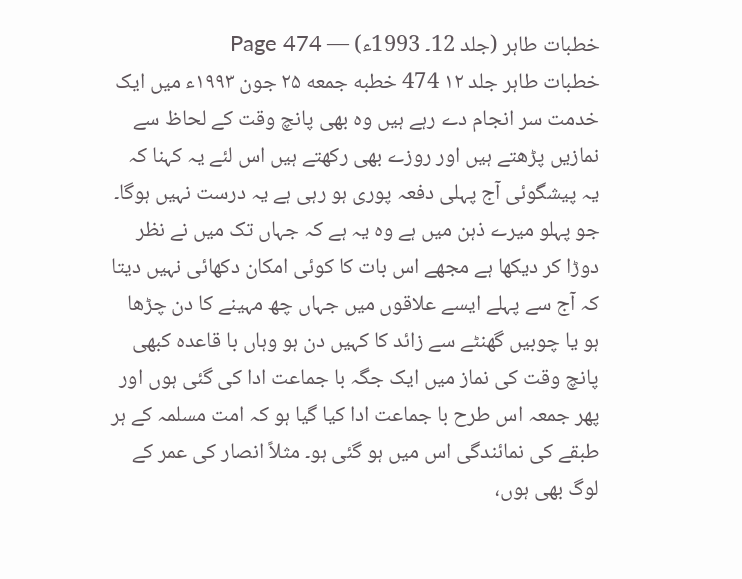خطبات طاہر (جلد 12۔ 1993ء) — Page 474
خطبات طاہر جلد ۱۲ 474 خطبه جمعه ۲۵ جون ۱۹۹۳ء میں ایک خدمت سر انجام دے رہے ہیں وہ بھی پانچ وقت کے لحاظ سے نمازیں پڑھتے ہیں اور روزے بھی رکھتے ہیں اس لئے یہ کہنا کہ یہ پیشگوئی آج پہلی دفعہ پوری ہو رہی ہے یہ درست نہیں ہوگا۔ جو پہلو میرے ذہن میں ہے وہ یہ ہے کہ جہاں تک میں نے نظر دوڑا کر دیکھا ہے مجھے اس بات کا کوئی امکان دکھائی نہیں دیتا کہ آج سے پہلے ایسے علاقوں میں جہاں چھ مہینے کا دن چڑھا ہو یا چوبیں گھنٹے سے زائد کا کہیں دن ہو وہاں با قاعدہ کبھی پانچ وقت کی نماز میں ایک جگہ با جماعت ادا کی گئی ہوں اور پھر جمعہ اس طرح با جماعت ادا کیا گیا ہو کہ امت مسلمہ کے ہر طبقے کی نمائندگی اس میں ہو گئی ہو۔ مثلاً انصار کی عمر کے لوگ بھی ہوں،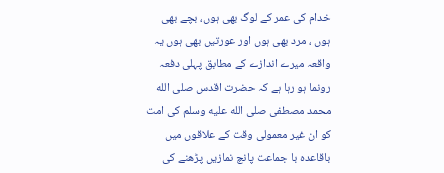خدام کی عمر کے لوگ بھی ہوں، بچے بھی ہوں ، مرد بھی ہوں اور عورتیں بھی ہوں یہ واقعہ میرے اندازے کے مطابق پہلی دفعہ رونما ہو رہا ہے کہ حضرت اقدس صلى الله محمد مصطفی صلى الله عليه وسلم کی امت کو ان غیر معمولی وقت کے علاقوں میں باقاعدہ با جماعت پانچ نمازیں پڑھنے کی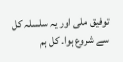توفیق ملی اور یہ سلسلہ کل سے شروع ہوا۔ کل ہم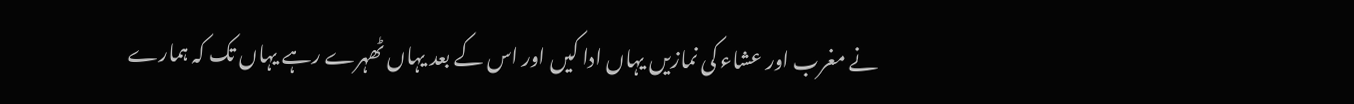نے مغرب اور عشاء کی نمازیں یہاں ادا کیں اور اس کے بعد یہاں ٹھہرے رہے یہاں تک کہ ہمارے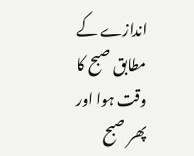اندازے کے مطابق صبح کا وقت ہوا اور پھر صبح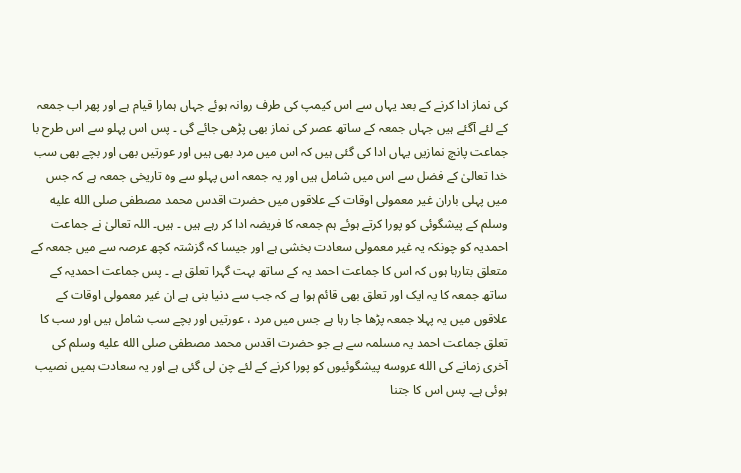کی نماز ادا کرنے کے بعد یہاں سے اس کیمپ کی طرف روانہ ہوئے جہاں ہمارا قیام ہے اور پھر اب جمعہ کے لئے آگئے ہیں جہاں جمعہ کے ساتھ عصر کی نماز بھی پڑھی جائے گی ۔ پس اس پہلو سے اس طرح با جماعت پانچ نمازیں یہاں ادا کی گئی ہیں کہ اس میں مرد بھی ہیں اور عورتیں بھی اور بچے بھی سب خدا تعالیٰ کے فضل سے اس میں شامل ہیں اور یہ جمعہ اس پہلو سے وہ تاریخی جمعہ ہے کہ جس میں پہلی باران غیر معمولی اوقات کے علاقوں میں حضرت اقدس محمد مصطفی صلى الله عليه وسلم کے پیشگوئی کو پورا کرتے ہوئے ہم جمعہ کا فریضہ ادا کر رہے ہیں ۔ ہیں۔ اللہ تعالیٰ نے جماعت احمدیہ کو چونکہ یہ غیر معمولی سعادت بخشی ہے اور جیسا کہ گزشتہ کچھ عرصہ سے میں جمعہ کے متعلق بتارہا ہوں کہ اس کا جماعت احمد یہ کے ساتھ بہت گہرا تعلق ہے ۔ پس جماعت احمدیہ کے ساتھ جمعہ کا یہ ایک اور تعلق بھی قائم ہوا ہے کہ جب سے دنیا بنی ہے ان غیر معمولی اوقات کے علاقوں میں یہ پہلا جمعہ پڑھا جا رہا ہے جس میں مرد ، عورتیں اور بچے سب شامل ہیں اور سب کا تعلق جماعت احمد یہ مسلمہ سے ہے جو حضرت اقدس محمد مصطفی صلى الله عليه وسلم کی آخری زمانے کی الله عروسه پیشگوئیوں کو پورا کرنے کے لئے چن لی گئی ہے اور یہ سعادت ہمیں نصیب ہوئی ہے۔ پس اس کا جتنا